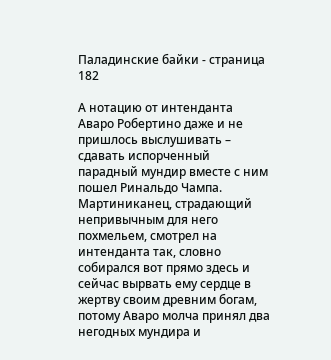Паладинские байки - страница 182

А нотацию от интенданта Аваро Робертино даже и не пришлось выслушивать – сдавать испорченный парадный мундир вместе с ним пошел Ринальдо Чампа. Мартиниканец, страдающий непривычным для него похмельем, смотрел на интенданта так, словно собирался вот прямо здесь и сейчас вырвать ему сердце в жертву своим древним богам, потому Аваро молча принял два негодных мундира и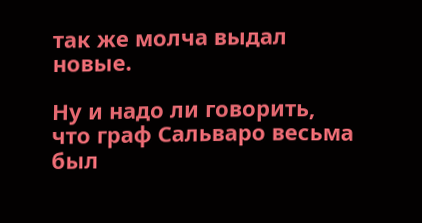так же молча выдал новые.

Ну и надо ли говорить, что граф Сальваро весьма был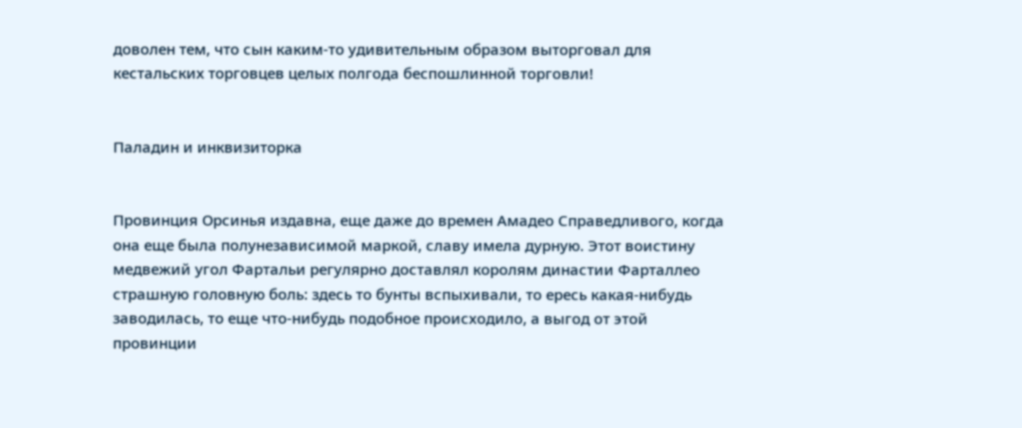доволен тем, что сын каким-то удивительным образом выторговал для кестальских торговцев целых полгода беспошлинной торговли!


Паладин и инквизиторка


Провинция Орсинья издавна, еще даже до времен Амадео Справедливого, когда она еще была полунезависимой маркой, славу имела дурную. Этот воистину медвежий угол Фартальи регулярно доставлял королям династии Фарталлео страшную головную боль: здесь то бунты вспыхивали, то ересь какая-нибудь заводилась, то еще что-нибудь подобное происходило, а выгод от этой провинции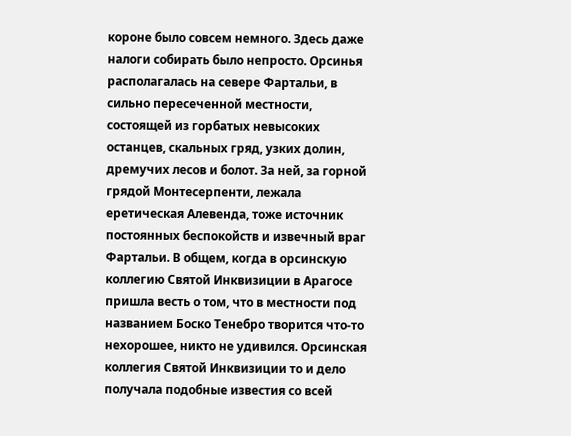короне было совсем немного. Здесь даже налоги собирать было непросто. Орсинья располагалась на севере Фартальи, в сильно пересеченной местности, состоящей из горбатых невысоких останцев, скальных гряд, узких долин, дремучих лесов и болот. За ней, за горной грядой Монтесерпенти, лежала еретическая Алевенда, тоже источник постоянных беспокойств и извечный враг Фартальи. В общем, когда в орсинскую коллегию Святой Инквизиции в Арагосе пришла весть о том, что в местности под названием Боско Тенебро творится что-то нехорошее, никто не удивился. Орсинская коллегия Святой Инквизиции то и дело получала подобные известия со всей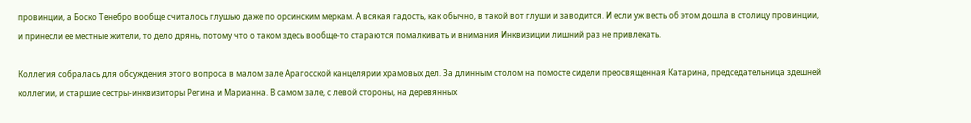провинции, а Боско Тенебро вообще считалось глушью даже по орсинским меркам. А всякая гадость, как обычно, в такой вот глуши и заводится. И если уж весть об этом дошла в столицу провинции, и принесли ее местные жители, то дело дрянь, потому что о таком здесь вообще-то стараются помалкивать и внимания Инквизиции лишний раз не привлекать.

Коллегия собралась для обсуждения этого вопроса в малом зале Арагосской канцелярии храмовых дел. За длинным столом на помосте сидели преосвященная Катарина, председательница здешней коллегии, и старшие сестры-инквизиторы Регина и Марианна. В самом зале, с левой стороны, на деревянных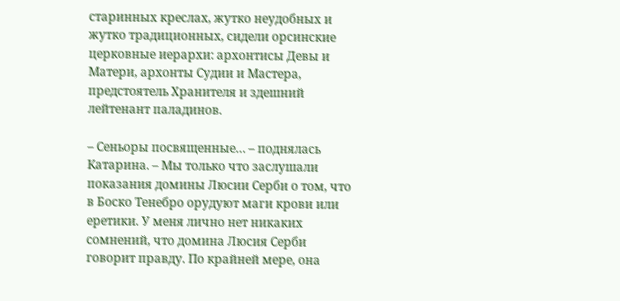старинных креслах, жутко неудобных и жутко традиционных, сидели орсинские церковные иерархи: архонтисы Девы и Матери, архонты Судии и Мастера, предстоятель Хранителя и здешний лейтенант паладинов.

– Сеньоры посвященные… – поднялась Катарина. – Мы только что заслушали показания домины Люсии Серби о том, что в Боско Тенебро орудуют маги крови или еретики. У меня лично нет никаких сомнений, что домина Люсия Серби говорит правду. По крайней мере, она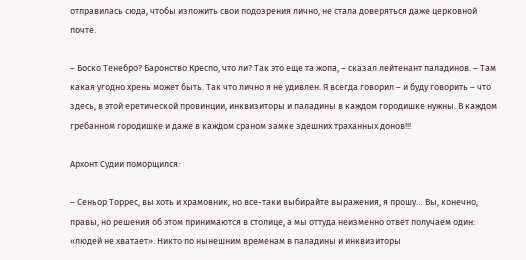отправилась сюда, чтобы изложить свои подозрения лично, не стала доверяться даже церковной почте.

– Боско Тенебро? Баронство Креспо, что ли? Так это еще та жопа, – сказал лейтенант паладинов. – Там какая угодно хрень может быть. Так что лично я не удивлен. Я всегда говорил – и буду говорить – что здесь, в этой еретической провинции, инквизиторы и паладины в каждом городишке нужны. В каждом гребанном городишке и даже в каждом сраном замке здешних траханных донов!!!

Архонт Судии поморщился:

– Сеньор Торрес, вы хоть и храмовник, но все-таки выбирайте выражения, я прошу… Вы, конечно, правы, но решения об этом принимаются в столице, а мы оттуда неизменно ответ получаем один: «людей не хватает». Никто по нынешним временам в паладины и инквизиторы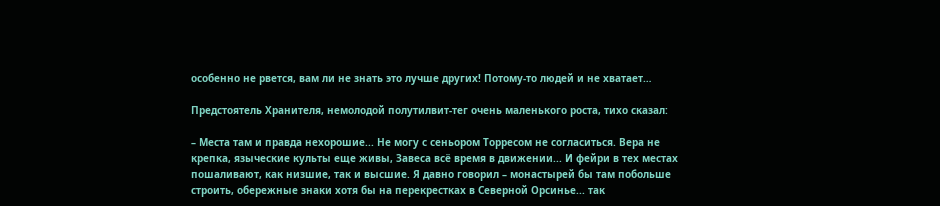особенно не рвется, вам ли не знать это лучше других! Потому-то людей и не хватает…

Предстоятель Хранителя, немолодой полутилвит-тег очень маленького роста, тихо сказал:

– Места там и правда нехорошие... Не могу с сеньором Торресом не согласиться. Вера не крепка, языческие культы еще живы, Завеса всё время в движении... И фейри в тех местах пошаливают, как низшие, так и высшие. Я давно говорил – монастырей бы там побольше строить, обережные знаки хотя бы на перекрестках в Северной Орсинье... так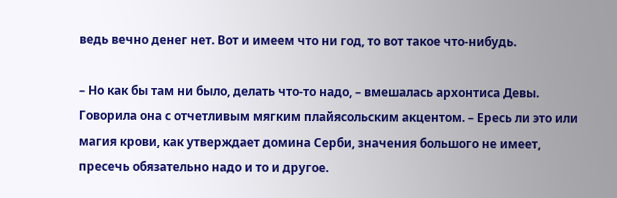ведь вечно денег нет. Вот и имеем что ни год, то вот такое что-нибудь.

– Но как бы там ни было, делать что-то надо, – вмешалась архонтиса Девы. Говорила она с отчетливым мягким плайясольским акцентом. – Ересь ли это или магия крови, как утверждает домина Серби, значения большого не имеет, пресечь обязательно надо и то и другое.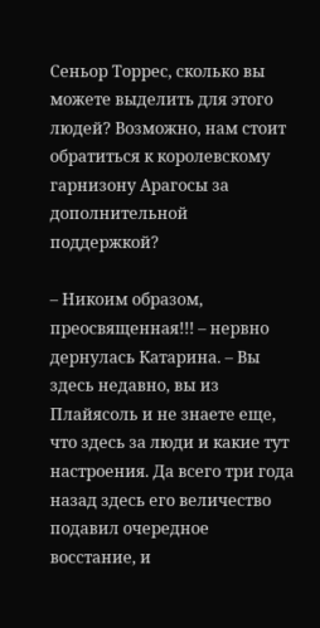Сеньор Торрес, сколько вы можете выделить для этого людей? Возможно, нам стоит обратиться к королевскому гарнизону Арагосы за дополнительной поддержкой?

– Никоим образом, преосвященная!!! – нервно дернулась Катарина. – Вы здесь недавно, вы из Плайясоль и не знаете еще, что здесь за люди и какие тут настроения. Да всего три года назад здесь его величество подавил очередное восстание, и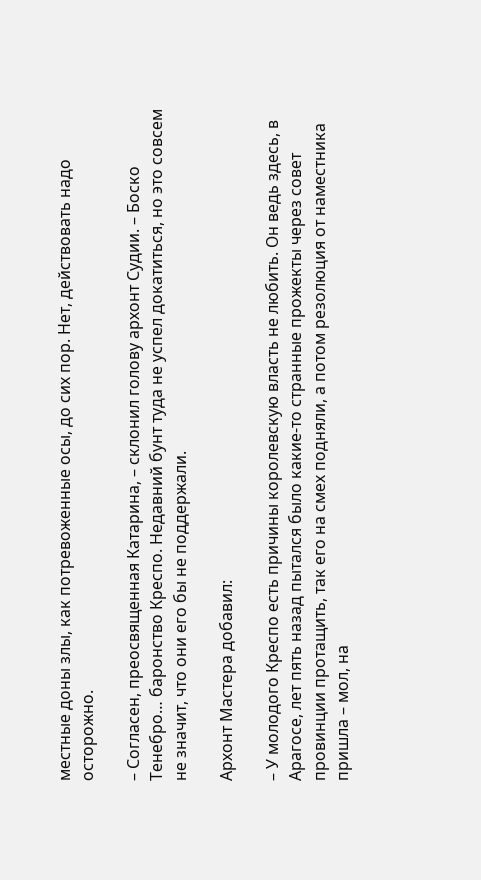местные доны злы, как потревоженные осы, до сих пор. Нет, действовать надо осторожно.

– Согласен, преосвященная Катарина, – склонил голову архонт Судии. – Боско Тенебро… баронство Креспо. Недавний бунт туда не успел докатиться, но это совсем не значит, что они его бы не поддержали.

Архонт Мастера добавил:

– У молодого Креспо есть причины королевскую власть не любить. Он ведь здесь, в Арагосе, лет пять назад пытался было какие-то странные прожекты через совет провинции протащить, так его на смех подняли, а потом резолюция от наместника пришла – мол, на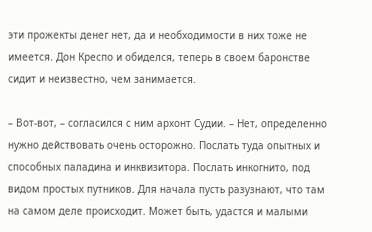эти прожекты денег нет, да и необходимости в них тоже не имеется. Дон Креспо и обиделся, теперь в своем баронстве сидит и неизвестно, чем занимается.

– Вот-вот, – согласился с ним архонт Судии. – Нет, определенно нужно действовать очень осторожно. Послать туда опытных и способных паладина и инквизитора. Послать инкогнито, под видом простых путников. Для начала пусть разузнают, что там на самом деле происходит. Может быть, удастся и малыми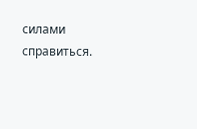силами справиться.